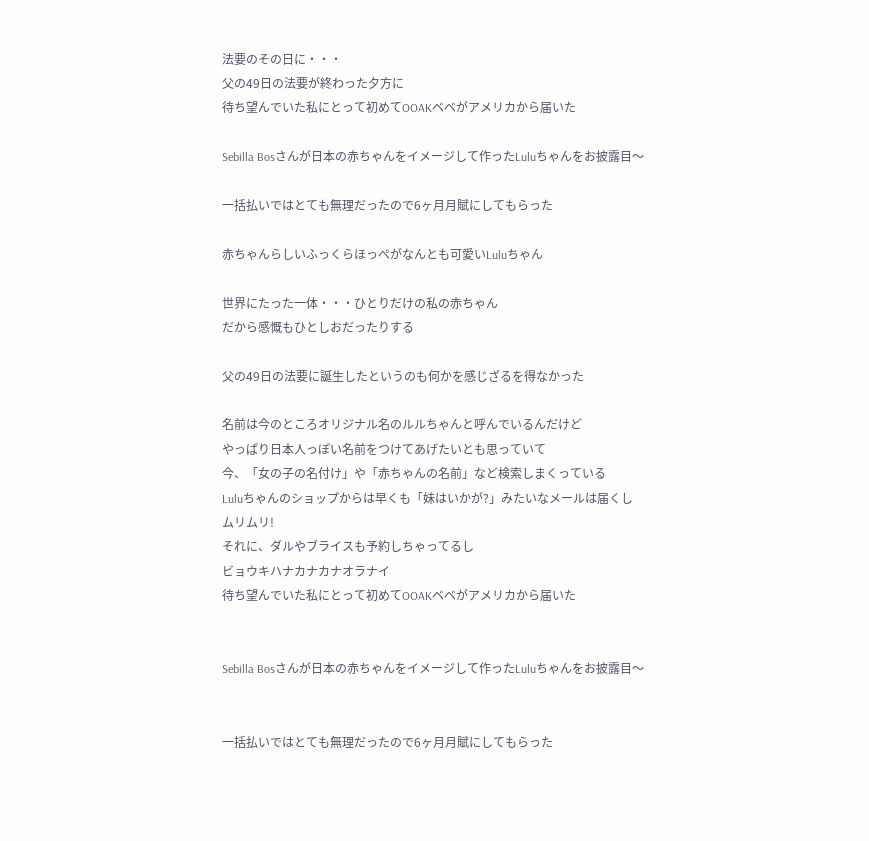法要のその日に・・・
父の49日の法要が終わった夕方に
待ち望んでいた私にとって初めてOOAKベベがアメリカから届いた

Sebilla Bosさんが日本の赤ちゃんをイメージして作ったLuluちゃんをお披露目〜

一括払いではとても無理だったので6ヶ月月賦にしてもらった

赤ちゃんらしいふっくらほっぺがなんとも可愛いLuluちゃん

世界にたった一体・・・ひとりだけの私の赤ちゃん
だから感慨もひとしおだったりする

父の49日の法要に誕生したというのも何かを感じざるを得なかった

名前は今のところオリジナル名のルルちゃんと呼んでいるんだけど
やっぱり日本人っぽい名前をつけてあげたいとも思っていて
今、「女の子の名付け」や「赤ちゃんの名前」など検索しまくっている
Luluちゃんのショップからは早くも「妹はいかが?」みたいなメールは届くし
ムリムリ!
それに、ダルやブライスも予約しちゃってるし
ビョウキハナカナカナオラナイ
待ち望んでいた私にとって初めてOOAKベベがアメリカから届いた


Sebilla Bosさんが日本の赤ちゃんをイメージして作ったLuluちゃんをお披露目〜


一括払いではとても無理だったので6ヶ月月賦にしてもらった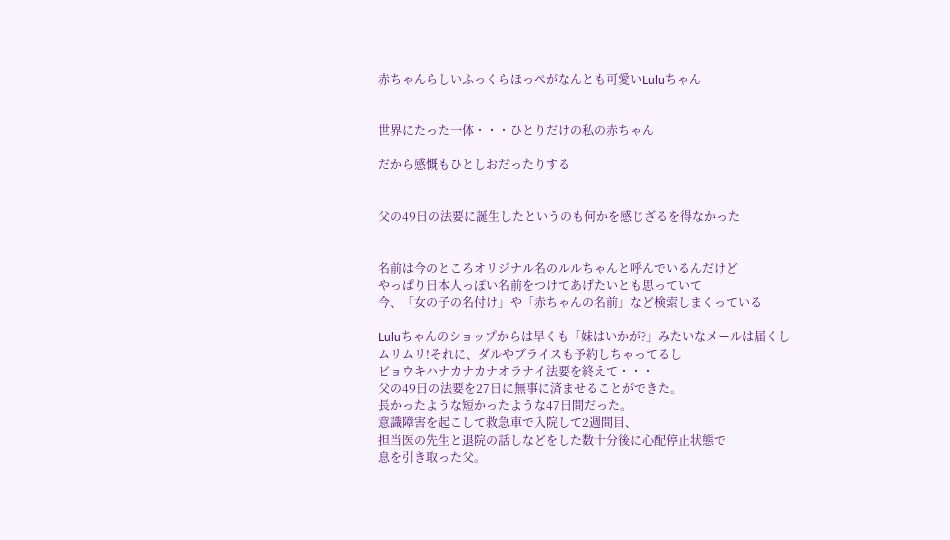赤ちゃんらしいふっくらほっぺがなんとも可愛いLuluちゃん


世界にたった一体・・・ひとりだけの私の赤ちゃん

だから感慨もひとしおだったりする


父の49日の法要に誕生したというのも何かを感じざるを得なかった


名前は今のところオリジナル名のルルちゃんと呼んでいるんだけど
やっぱり日本人っぽい名前をつけてあげたいとも思っていて
今、「女の子の名付け」や「赤ちゃんの名前」など検索しまくっている

Luluちゃんのショップからは早くも「妹はいかが?」みたいなメールは届くし
ムリムリ!それに、ダルやブライスも予約しちゃってるし
ビョウキハナカナカナオラナイ法要を終えて・・・
父の49日の法要を27日に無事に済ませることができた。
長かったような短かったような47日間だった。
意識障害を起こして救急車で入院して2週間目、
担当医の先生と退院の話しなどをした数十分後に心配停止状態で
息を引き取った父。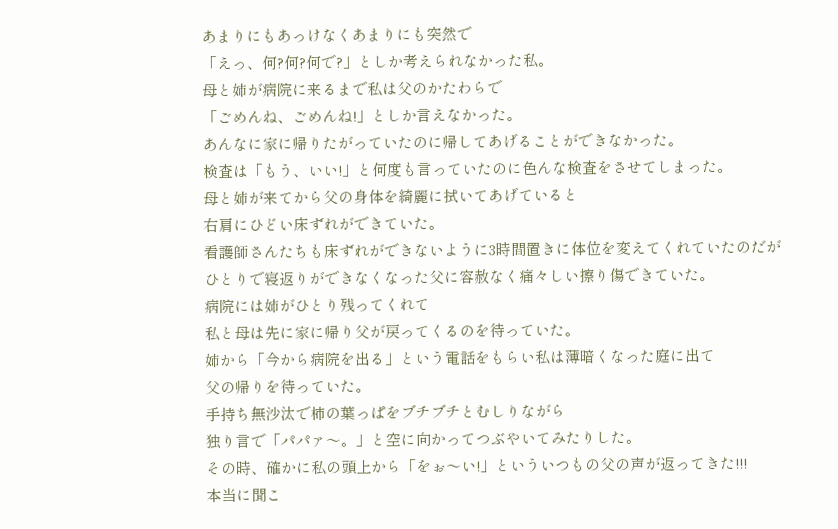あまりにもあっけなくあまりにも突然で
「えっ、何?何?何で?」としか考えられなかった私。
母と姉が病院に来るまで私は父のかたわらで
「ごめんね、ごめんね!」としか言えなかった。
あんなに家に帰りたがっていたのに帰してあげることができなかった。
検査は「もう、いい!」と何度も言っていたのに色んな検査をさせてしまった。
母と姉が来てから父の身体を綺麗に拭いてあげていると
右肩にひどい床ずれができていた。
看護師さんたちも床ずれができないように3時間置きに体位を変えてくれていたのだが
ひとりで寝返りができなくなった父に容赦なく痛々しい擦り傷できていた。
病院には姉がひとり残ってくれて
私と母は先に家に帰り父が戻ってくるのを待っていた。
姉から「今から病院を出る」という電話をもらい私は薄暗くなった庭に出て
父の帰りを待っていた。
手持ち無沙汰で柿の葉っぱをブチブチとむしりながら
独り言で「パパァ〜。」と空に向かってつぶやいてみたりした。
その時、確かに私の頭上から「をぉ〜い!」といういつもの父の声が返ってきた!!!
本当に聞こ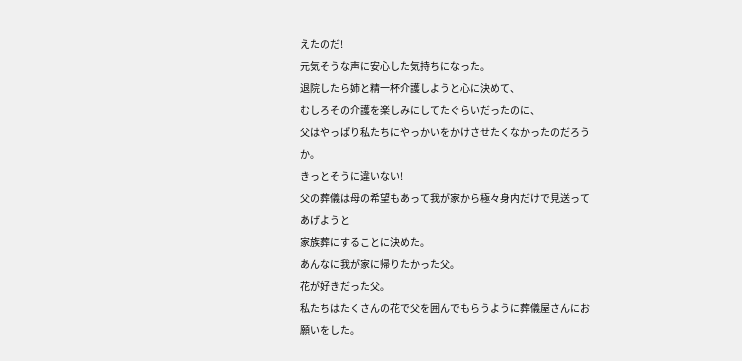えたのだ!
元気そうな声に安心した気持ちになった。
退院したら姉と精一杯介護しようと心に決めて、
むしろその介護を楽しみにしてたぐらいだったのに、
父はやっぱり私たちにやっかいをかけさせたくなかったのだろうか。
きっとそうに違いない!
父の葬儀は母の希望もあって我が家から極々身内だけで見送ってあげようと
家族葬にすることに決めた。
あんなに我が家に帰りたかった父。
花が好きだった父。
私たちはたくさんの花で父を囲んでもらうように葬儀屋さんにお願いをした。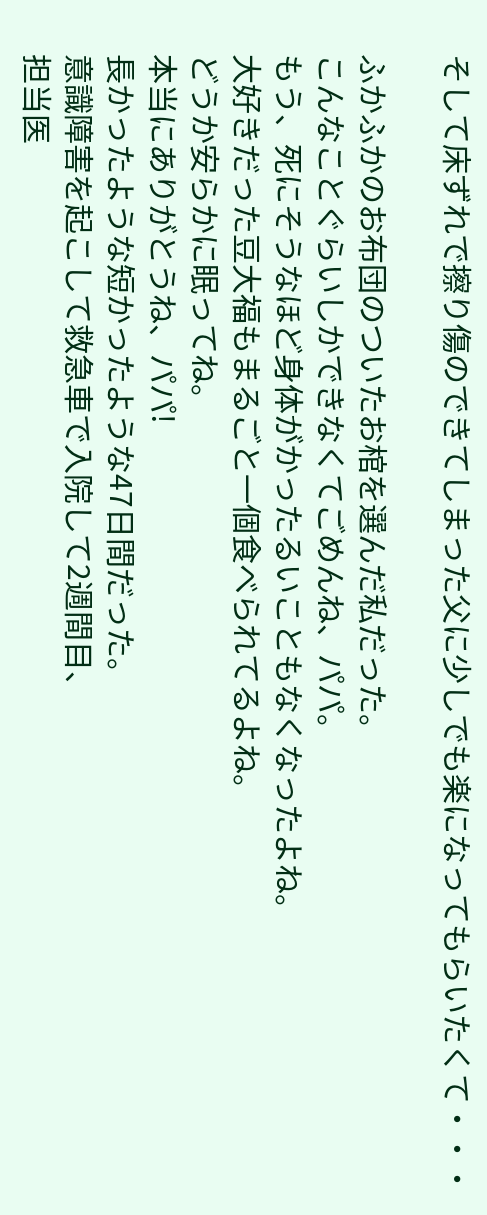そして床ずれで擦り傷のできてしまった父に少しでも楽になってもらいたくて・・・

ふかふかのお布団のついたお棺を選んだ私だった。
こんなことぐらいしかできなくてごめんね、パパ。
もう、死にそうなほど身体がかったるいこともなくなったよね。
大好きだった豆大福もまるごと一個食べられてるよね。
どうか安らかに眠ってね。
本当にありがとうね、パパ!
長かったような短かったような47日間だった。
意識障害を起こして救急車で入院して2週間目、
担当医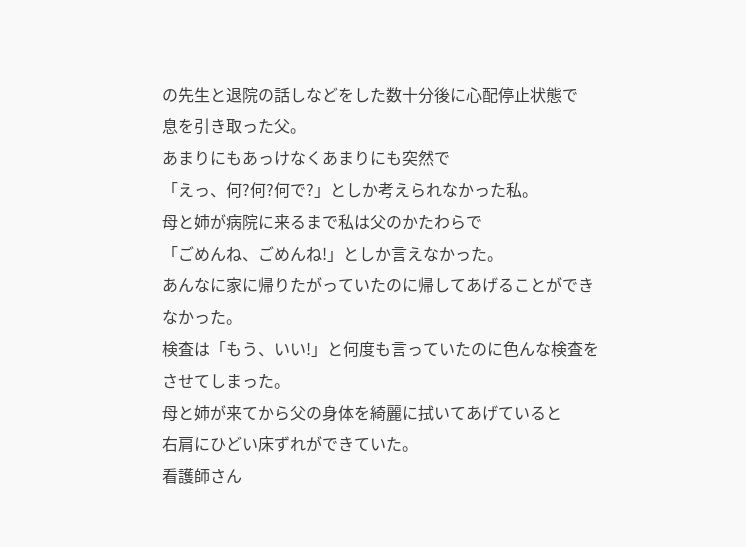の先生と退院の話しなどをした数十分後に心配停止状態で
息を引き取った父。
あまりにもあっけなくあまりにも突然で
「えっ、何?何?何で?」としか考えられなかった私。
母と姉が病院に来るまで私は父のかたわらで
「ごめんね、ごめんね!」としか言えなかった。
あんなに家に帰りたがっていたのに帰してあげることができなかった。
検査は「もう、いい!」と何度も言っていたのに色んな検査をさせてしまった。
母と姉が来てから父の身体を綺麗に拭いてあげていると
右肩にひどい床ずれができていた。
看護師さん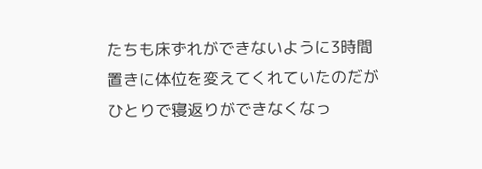たちも床ずれができないように3時間置きに体位を変えてくれていたのだが
ひとりで寝返りができなくなっ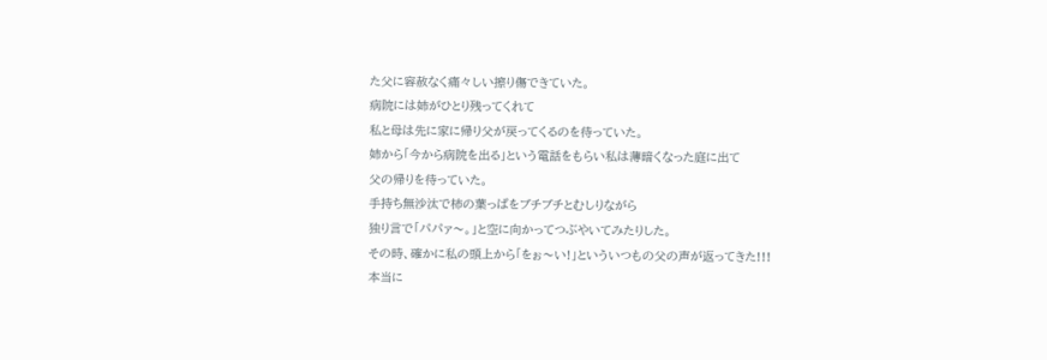た父に容赦なく痛々しい擦り傷できていた。
病院には姉がひとり残ってくれて
私と母は先に家に帰り父が戻ってくるのを待っていた。
姉から「今から病院を出る」という電話をもらい私は薄暗くなった庭に出て
父の帰りを待っていた。
手持ち無沙汰で柿の葉っぱをブチブチとむしりながら
独り言で「パパァ〜。」と空に向かってつぶやいてみたりした。
その時、確かに私の頭上から「をぉ〜い!」といういつもの父の声が返ってきた!!!
本当に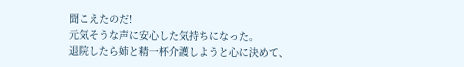聞こえたのだ!
元気そうな声に安心した気持ちになった。
退院したら姉と精一杯介護しようと心に決めて、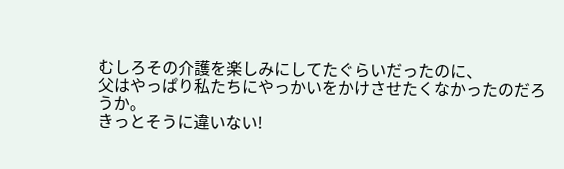むしろその介護を楽しみにしてたぐらいだったのに、
父はやっぱり私たちにやっかいをかけさせたくなかったのだろうか。
きっとそうに違いない!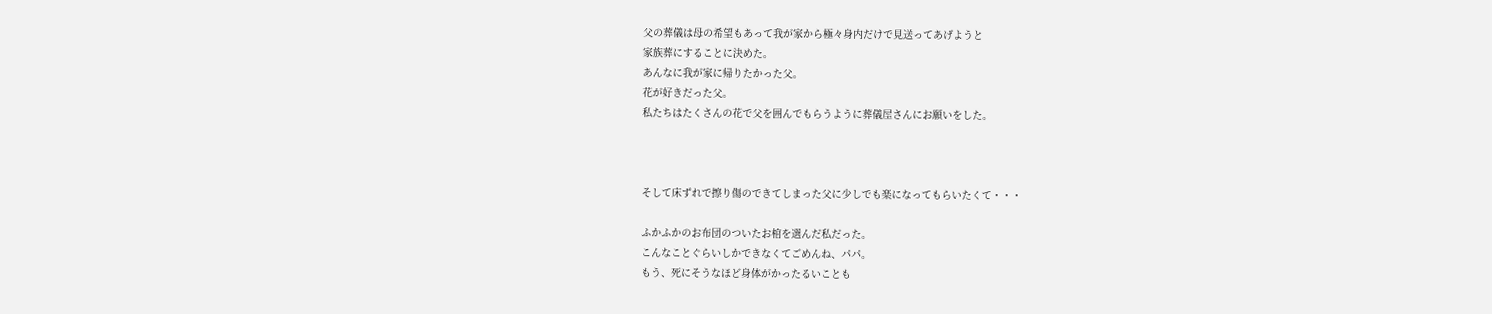父の葬儀は母の希望もあって我が家から極々身内だけで見送ってあげようと
家族葬にすることに決めた。
あんなに我が家に帰りたかった父。
花が好きだった父。
私たちはたくさんの花で父を囲んでもらうように葬儀屋さんにお願いをした。



そして床ずれで擦り傷のできてしまった父に少しでも楽になってもらいたくて・・・

ふかふかのお布団のついたお棺を選んだ私だった。
こんなことぐらいしかできなくてごめんね、パパ。
もう、死にそうなほど身体がかったるいことも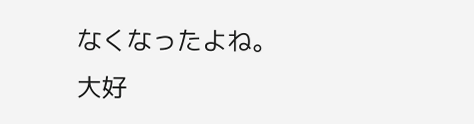なくなったよね。
大好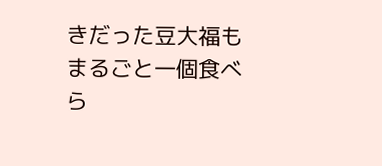きだった豆大福もまるごと一個食べら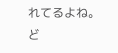れてるよね。
ど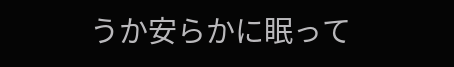うか安らかに眠って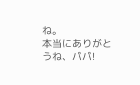ね。
本当にありがとうね、パパ!